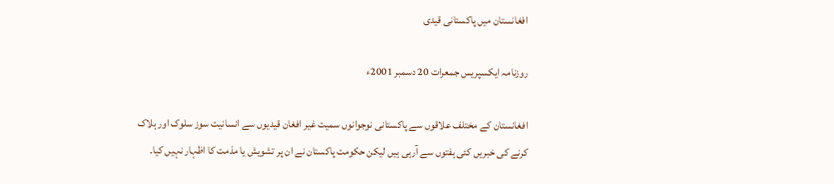افغانستان میں پاکستانی قیدی

روزنامہ ایکسپریس جمعرات 20 دسمبر 2001ء

افغانستان کے مختلف علاقوں سے پاکستانی نوجوانوں سمیت غیر افغان قیدیوں سے انسانیت سوز سلوک اور ہلاک کرنے کی خبریں کئی ہفتوں سے آرہی ہیں لیکن حکومت پاکستان نے ان پر تشویش یا مذمت کا اظہار نہیں کیا۔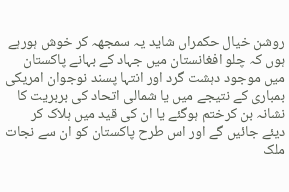روشن خیال حکمراں شاید یہ سمجھہ کر خوش ہورہے ہوں کہ چلو افغانستان میں جہاد کے بہانے پاکستان میں موجود دہشت گرد اور انتہا پسند نوجوان امریکی بمباری کے نتیجے میں یا شمالی اتحاد کی بربریت کا نشانہ بن کرختم ہوگئے یا ان کی قید میں ہلاک کر دیئے جائیں گے اور اس طرح پاکستان کو ان سے نجات ملک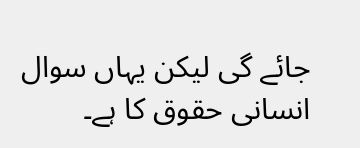جائے گی لیکن یہاں سوال انسانی حقوق کا ہے۔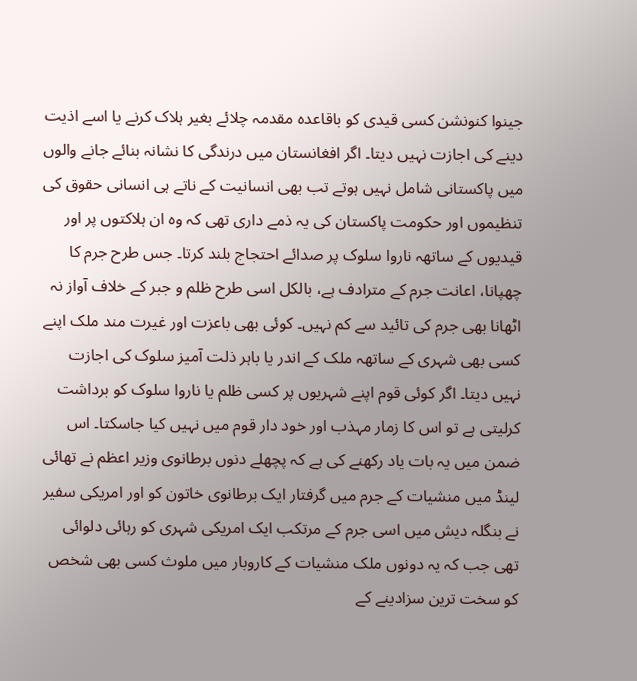جینوا کنونشن کسی قیدی کو باقاعدہ مقدمہ چلائے بغیر ہلاک کرنے یا اسے اذیت دینے کی اجازت نہیں دیتا۔ اگر افغانستان میں درندگی کا نشانہ بنائے جانے والوں میں پاکستانی شامل نہیں ہوتے تب بھی انسانیت کے ناتے ہی انسانی حقوق کی تنظیموں اور حکومت پاکستان کی یہ ذمے داری تھی کہ وہ ان ہلاکتوں پر اور قیدیوں کے ساتھہ ناروا سلوک پر صدائے احتجاج بلند کرتا۔ جس طرح جرم کا چھپانا، اعانت جرم کے مترادف ہے، بالکل اسی طرح ظلم و جبر کے خلاف آواز نہ اٹھانا بھی جرم کی تائید سے کم نہیں۔ کوئی بھی باعزت اور غیرت مند ملک اپنے کسی بھی شہری کے ساتھہ ملک کے اندر یا باہر ذلت آمیز سلوک کی اجازت نہیں دیتا۔ اگر کوئی قوم اپنے شہریوں پر کسی ظلم یا ناروا سلوک کو برداشت کرلیتی ہے تو اس کا زمار مہذب اور خود دار قوم میں نہیں کیا جاسکتا۔ اس ضمن میں یہ بات یاد رکھنے کی ہے کہ پچھلے دنوں برطانوی وزیر اعظم نے تھائی لینڈ میں منشیات کے جرم میں گرفتار ایک برطانوی خاتون کو اور امریکی سفیر نے بنگلہ دیش میں اسی جرم کے مرتکب ایک امریکی شہری کو رہائی دلوائی تھی جب کہ یہ دونوں ملک منشیات کے کاروبار میں ملوث کسی بھی شخص کو سخت ترین سزادینے کے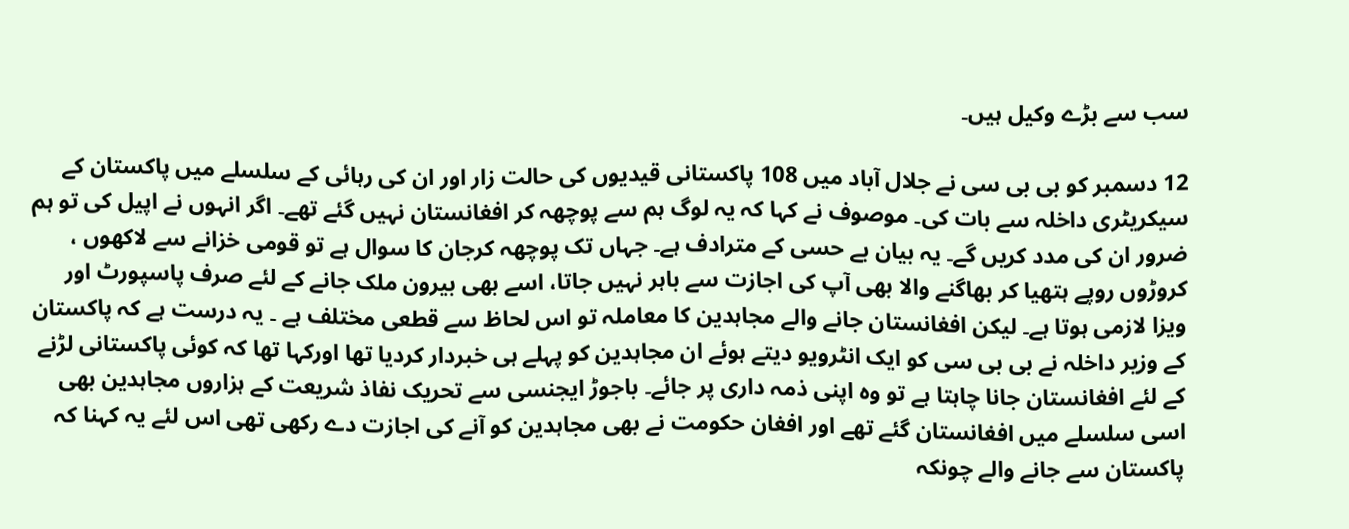سب سے بڑے وکیل ہیں۔

12 دسمبر کو بی بی سی نے جلال آباد میں 108 پاکستانی قیدیوں کی حالت زار اور ان کی رہائی کے سلسلے میں پاکستان کے سیکریٹری داخلہ سے بات کی۔ موصوف نے کہا کہ یہ لوگ ہم سے پوچھہ کر افغانستان نہیں گئے تھے۔ اگر انہوں نے اپیل کی تو ہم ضرور ان کی مدد کریں گے۔ یہ بیان بے حسی کے مترادف ہے۔ جہاں تک پوچھہ کرجان کا سوال ہے تو قومی خزانے سے لاکھوں ، کروڑوں روپے ہتھیا کر بھاگنے والا بھی آپ کی اجازت سے باہر نہیں جاتا، اسے بھی بیرون ملک جانے کے لئے صرف پاسپورٹ اور ویزا لازمی ہوتا ہے۔ لیکن افغانستان جانے والے مجاہدین کا معاملہ تو اس لحاظ سے قطعی مختلف ہے ۔ یہ درست ہے کہ پاکستان کے وزیر داخلہ نے بی بی سی کو ایک انٹرویو دیتے ہوئے ان مجاہدین کو پہلے ہی خبردار کردیا تھا اورکہا تھا کہ کوئی پاکستانی لڑنے کے لئے افغانستان جانا چاہتا ہے تو وہ اپنی ذمہ داری پر جائے۔ باجوڑ ایجنسی سے تحریک نفاذ شریعت کے ہزاروں مجاہدین بھی اسی سلسلے میں افغانستان گئے تھے اور افغان حکومت نے بھی مجاہدین کو آنے کی اجازت دے رکھی تھی اس لئے یہ کہنا کہ پاکستان سے جانے والے چونکہ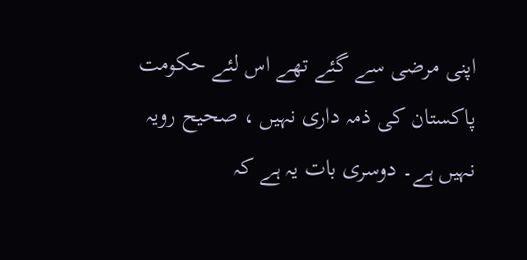اپنی مرضی سے گئے تھے اس لئے حکومت پاکستان کی ذمہ داری نہیں ، صحیح رویہ نہیں ہے۔ دوسری بات یہ ہے کہ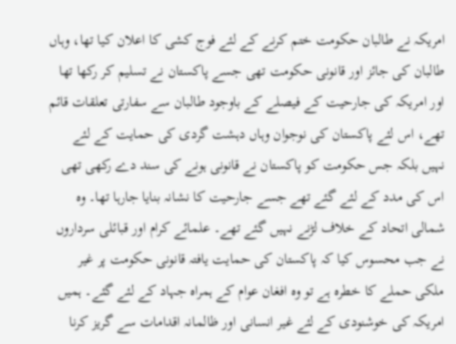امریکہ نے طالبان حکومت ختم کرنے کے لئے فوج کشی کا اعلان کیا تھا، وہاں طالبان کی جائز اور قانونی حکومت تھی جسے پاکستان نے تسلیم کر رکھا تھا اور امریکہ کی جارحیت کے فیصلے کے باوجود طالبان سے سفارتی تعلقات قائم تھے، اس لئے پاکستان کی نوجوان وہاں دہشت گردی کی حمایت کے لئے نہیں بلکہ جس حکومت کو پاکستان نے قانونی ہونے کی سند دے رکھی تھی اس کی مدد کے لئے گئے تھے جسے جارحیت کا نشانہ بنایا جارہا تھا۔ وہ شمالی اتحاد کے خلاف لڑنے نہیں گئے تھے۔ علمائے کرام اور قبائلی سرداروں نے جب محسوس کیا کہ پاکستان کی حمایت یافتہ قانونی حکومت پر غیر ملکی حملے کا خطرہ ہے تو وہ افغان عوام کے ہمراہ جہاد کے لئے گئے۔ ہمیں امریکہ کی خوشنودی کے لئے غیر انسانی اور ظالمانہ اقدامات سے گریز کرنا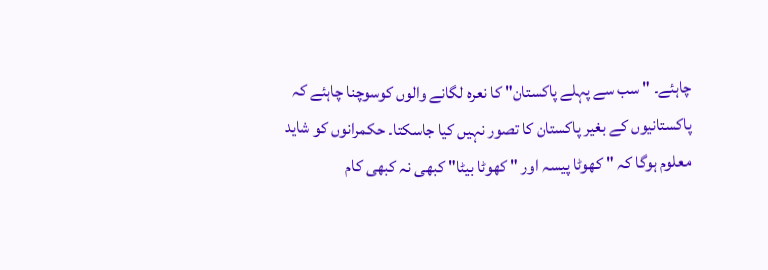چاہئے۔ " سب سے پہلے پاکستان" کا نعرہ لگانے والوں کوسوچنا چاہئے کہ پاکستانیوں کے بغیر پاکستان کا تصور نہیں کیا جاسکتا۔ حکمرانوں کو شاید معلوم ہوگا کہ " کھوٹا پیسہ اور " کھوٹا بیٹا" کبھی نہ کبھی کام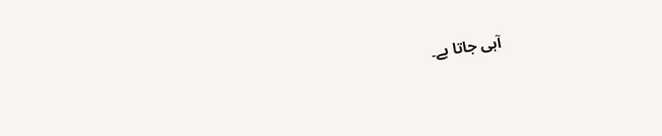آہی جاتا ہے۔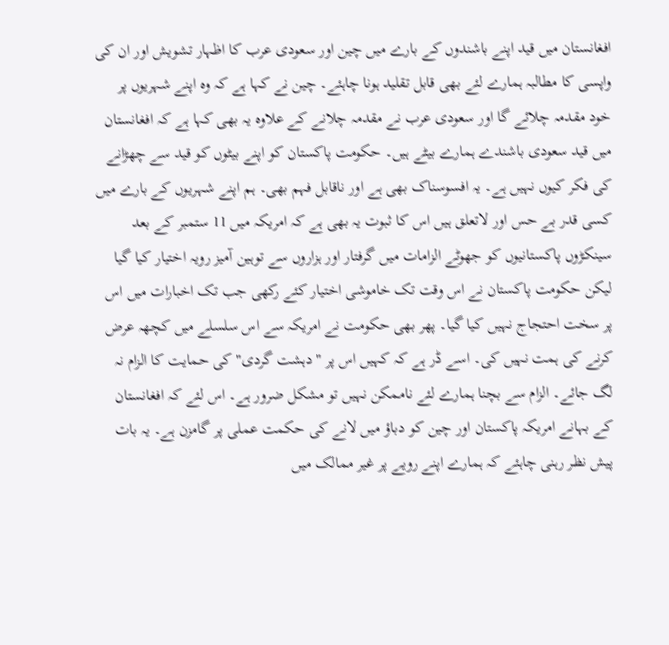افغانستان میں قید اپنے باشندوں کے بارے میں چین اور سعودی عرب کا اظہار تشویش اور ان کی واپسی کا مطالبہ ہمارے لئے بھی قابل تقلید ہونا چاہئے۔ چین نے کہا ہے کہ وہ اپنے شہریوں پر خود مقدمہ چلائے گا اور سعودی عرب نے مقدمہ چلانے کے علاوہ یہ بھی کہا ہے کہ افغانستان میں قید سعودی باشندے ہمارے بیٹے ہیں۔ حکومت پاکستان کو اپنے بیٹوں کو قید سے چھڑانے کی فکر کیوں نہیں ہے۔ یہ افسوسناک بھی ہے اور ناقابل فہم بھی۔ ہم اپنے شہریوں کے بارے میں کسی قدر بے حس اور لاتعلق ہیں اس کا ثبوت یہ بھی ہے کہ امریکہ میں 11 ستمبر کے بعد سینکڑوں پاکستانیوں کو جھوٹے الزامات میں گرفتار اور ہزاروں سے توہین آمیز رویہ اختیار کیا گیا لیکن حکومت پاکستان نے اس وقت تک خاموشی اختیار کئے رکھی جب تک اخبارات میں اس پر سخت احتجاج نہیں کیا گیا۔ پھر بھی حکومت نے امریکہ سے اس سلسلے میں کچھہ عرض کرنے کی ہمت نہیں کی۔ اسے ڈر ہے کہ کہیں اس پر " دہشت گردی" کی حمایت کا الزام نہ لگ جائے۔ الزام سے بچنا ہمارے لئے ناممکن نہیں تو مشکل ضرور ہے۔ اس لئے کہ افغانستان کے بہانے امریکہ پاکستان اور چین کو دباؤ میں لانے کی حکمت عملی پر گامزن ہے۔ یہ بات پیش نظر رہنی چاہئے کہ ہمارے اپنے رویے پر غیر ممالک میں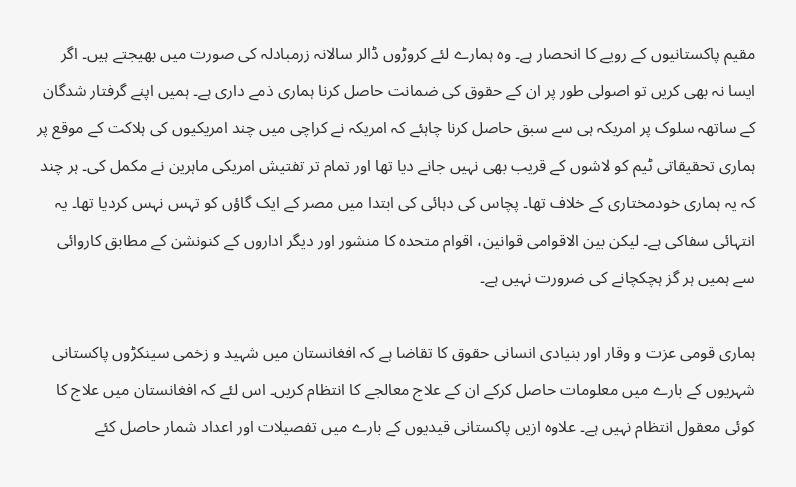مقیم پاکستانیوں کے رویے کا انحصار ہے۔ وہ ہمارے لئے کروڑوں ڈالر سالانہ زرمبادلہ کی صورت میں بھیجتے ہیں۔ اگر ایسا نہ بھی کریں تو اصولی طور پر ان کے حقوق کی ضمانت حاصل کرنا ہماری ذمے داری ہے۔ ہمیں اپنے گرفتار شدگان کے ساتھہ سلوک پر امریکہ ہی سے سبق حاصل کرنا چاہئے کہ امریکہ نے کراچی میں چند امریکیوں کی ہلاکت کے موقع پر ہماری تحقیقاتی ٹیم کو لاشوں کے قریب بھی نہیں جانے دیا تھا اور تمام تر تفتیش امریکی ماہرین نے مکمل کی۔ ہر چند کہ یہ ہماری خودمختاری کے خلاف تھا۔ پچاس کی دہائی کی ابتدا میں مصر کے ایک گاؤں کو تہس نہس کردیا تھا۔ یہ انتہائی سفاکی ہے۔ لیکن بین الاقوامی قوانین، اقوام متحدہ کا منشور اور دیگر اداروں کے کنونشن کے مطابق کاروائی سے ہمیں ہر گز ہچکچانے کی ضرورت نہیں ہے۔

ہماری قومی عزت و وقار اور بنیادی انسانی حقوق کا تقاضا ہے کہ افغانستان میں شہید و زخمی سینکڑوں پاکستانی شہریوں کے بارے میں معلومات حاصل کرکے ان کے علاج معالجے کا انتظام کریں۔ اس لئے کہ افغانستان میں علاج کا کوئی معقول انتظام نہیں ہے۔ علاوہ ازیں پاکستانی قیدیوں کے بارے میں تفصیلات اور اعداد شمار حاصل کئے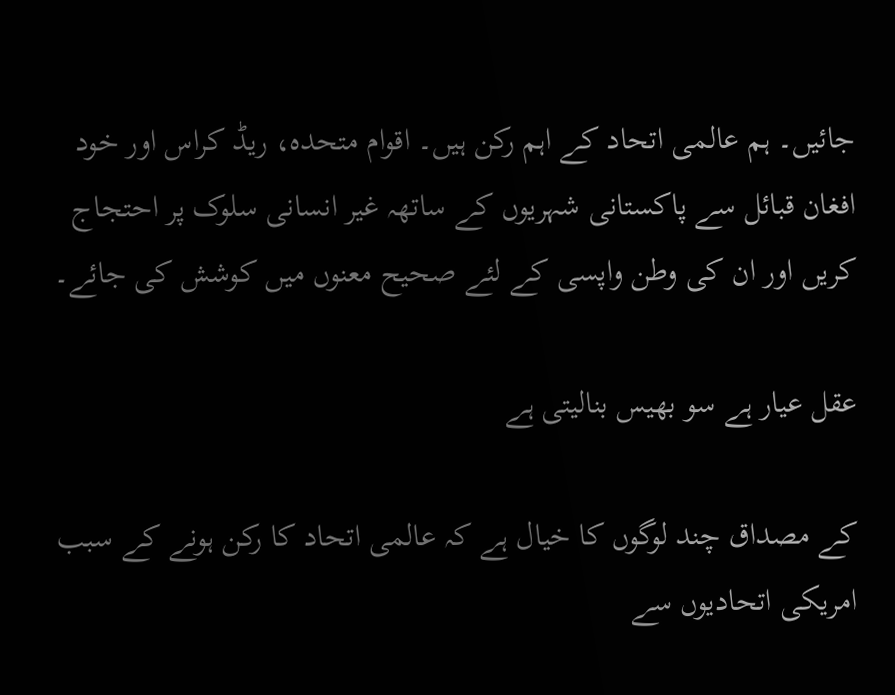جائیں۔ ہم عالمی اتحاد کے اہم رکن ہیں۔ اقوام متحدہ، ریڈ کراس اور خود افغان قبائل سے پاکستانی شہریوں کے ساتھہ غیر انسانی سلوک پر احتجاج کریں اور ان کی وطن واپسی کے لئے صحیح معنوں میں کوشش کی جائے۔

عقل عیار ہے سو بھیس بنالیتی ہے

کے مصداق چند لوگوں کا خیال ہے کہ عالمی اتحاد کا رکن ہونے کے سبب امریکی اتحادیوں سے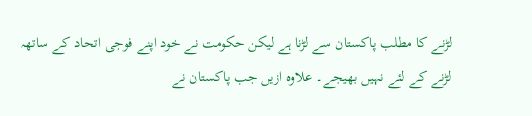لڑنے کا مطلب پاکستان سے لڑنا ہے لیکن حکومت نے خود اپنے فوجی اتحاد کے ساتھہ لڑنے کے لئے نہیں بھیجے۔ علاوہ ازیں جب پاکستان نے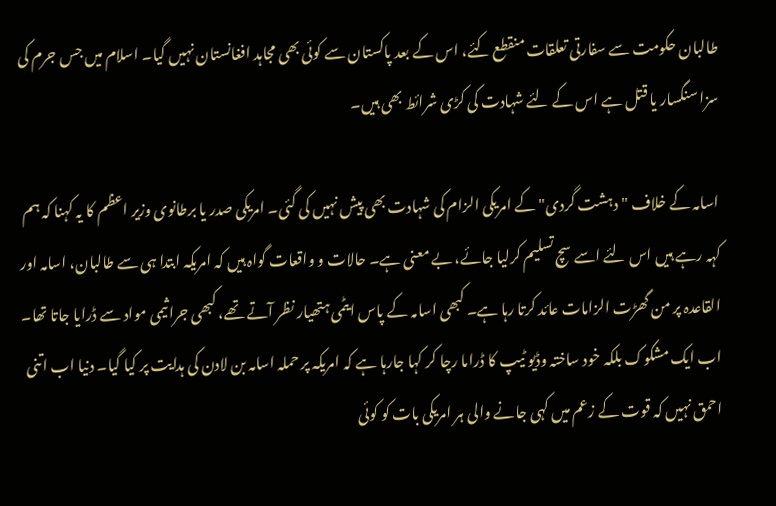طالبان حکومت سے سفارتی تعلقات منقطع کئے، اس کے بعد پاکستان سے کوئی بھی مجاہد افغانستان نہیں گیا۔ اسلام میں جس جرم کی سزا سنگسار یا قتل ہے اس کے لئے شہادت کی کڑی شرائط بھی ہیں۔

اسامہ کے خلاف " دہشت گردی" کے امریکی الزام کی شہادت بھی پیش نہیں کی گئی۔ امریکی صدر یا برطانوی وزیر اعظم کا یہ کہنا کہ ہم کہہ رہے ہیں اس لئے اسے سچ تسلیم کرلیا جائے، بے معنی ہے۔ حالات و واقعات گواہ ہیں کہ امریکہ ابتدا ہی سے طالبان، اسامہ اور القاعدہ پر من گھڑت الزامات عائد کرتا رہا ہے۔ کبھی اسامہ کے پاس ایٹمی ہتھیار نظر آتے تھے، کبھی جراثیمی مواد سے ڈرایا جاتا تھا۔ اب ایک مشکوک بلکہ خود ساختہ وڈیو ٹیپ کا ڈراما رچا کر کہا جارہا ہے کہ امریکہ پر حملہ اسامہ بن لادن کی ہدایت پر کیا گیا۔ دنیا اب اتنی احمق نہیں کہ قوت کے زعم میں کہی جانے والی ہر امریکی بات کو کوئی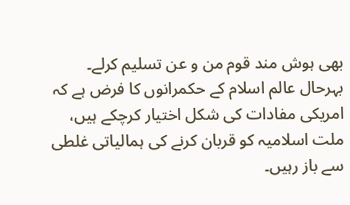بھی ہوش مند قوم من و عن تسلیم کرلے۔ بہرحال عالم اسلام کے حکمرانوں کا فرض ہے کہ امریکی مفادات کی شکل اختیار کرچکے ہیں، ملت اسلامیہ کو قربان کرنے کی ہمالیاتی غلطی سے باز رہیں۔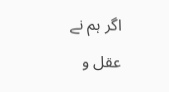اگر ہم نے عقل و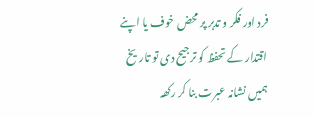فرد اور فکر و تدبر پر محض خوف یا اپنے اقتدار کے تحفظ کو ترجیح دی تو تاریخ ہمیں نشانہ عبرت بنا کر رکھہ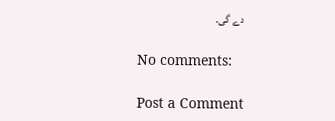دے گی۔

No comments:

Post a Comment